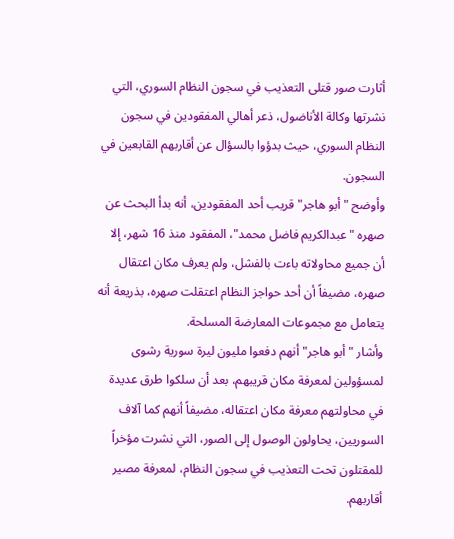أثارت صور قتلى التعذيب في سجون النظام السوري، التي نشرتها وكالة الأناضول، ذعر أهالي المفقودين في سجون النظام السوري، حيث بدؤوا بالسؤال عن أقاربهم القابعين في السجون.
وأوضح "أبو هاجر" قريب أحد المفقودين، أنه بدأ البحث عن صهره " عبدالكريم فاضل محمد"، المفقود منذ 16 شهر، إلا أن جميع محاولاته باءت بالفشل، ولم يعرف مكان اعتقال صهره، مضيفاً أن أحد حواجز النظام اعتقلت صهره، بذريعة أنه يتعامل مع مجموعات المعارضة المسلحة.
وأشار " أبو هاجر" أنهم دفعوا مليون ليرة سورية رشوى لمسؤولين لمعرفة مكان قريبهم، بعد أن سلكوا طرق عديدة في محاولتهم معرفة مكان اعتقاله، مضيفاً أنهم كما آلاف السوريين، يحاولون الوصول إلى الصور، التي نشرت مؤخراً للمقتلون تحت التعذيب في سجون النظام، لمعرفة مصير أقاربهم.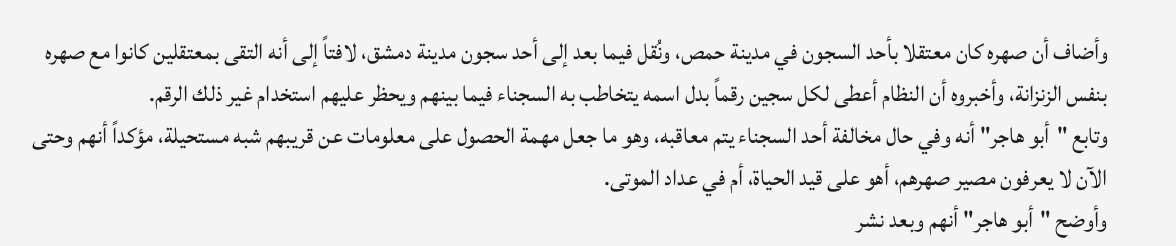وأضاف أن صهره كان معتقلا بأحد السجون في مدينة حمص، ونُقل فيما بعد إلى أحد سجون مدينة دمشق، لافتاً إلى أنه التقى بمعتقلين كانوا مع صهره بنفس الزنزانة، وأخبروه أن النظام أعطى لكل سجين رقماً بدل اسمه يتخاطب به السجناء فيما بينهم ويحظر عليهم استخدام غير ذلك الرقم.
وتابع "أبو هاجر" أنه وفي حال مخالفة أحد السجناء يتم معاقبه، وهو ما جعل مهمة الحصول على معلومات عن قريبهم شبه مستحيلة، مؤكداً أنهم وحتى الآن لا يعرفون مصير صهرهم، أهو على قيد الحياة، أم في عداد الموتى.
وأوضح "أبو هاجر" أنهم وبعد نشر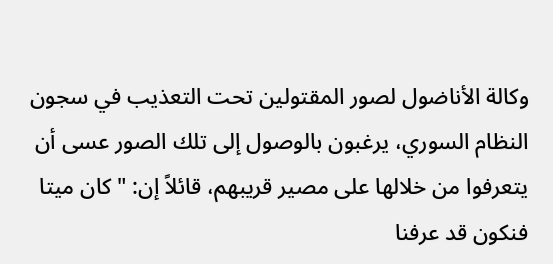وكالة الأناضول لصور المقتولين تحت التعذيب في سجون النظام السوري، يرغبون بالوصول إلى تلك الصور عسى أن يتعرفوا من خلالها على مصير قريبهم، قائلاً إن: "كان ميتا فنكون قد عرفنا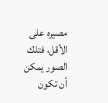مصيره على الأقل، فتلك الصور يمكن أن تكون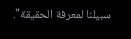سبيلنا لمعرفة الحقيقة".